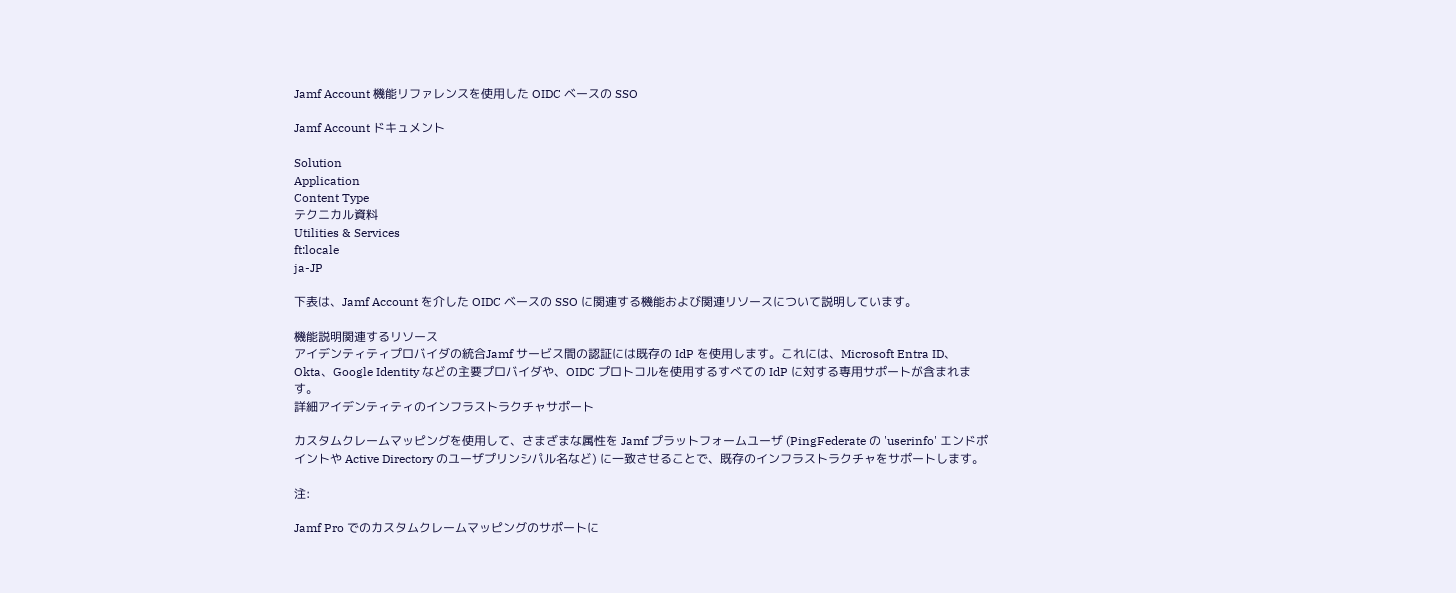Jamf Account 機能リファレンスを使用した OIDC ベースの SSO

Jamf Account ドキュメント

Solution
Application
Content Type
テクニカル資料
Utilities & Services
ft:locale
ja-JP

下表は、Jamf Account を介した OIDC ベースの SSO に関連する機能および関連リソースについて説明しています。

機能説明関連するリソース
アイデンティティプロバイダの統合Jamf サービス間の認証には既存の IdP を使用します。これには、Microsoft Entra ID、Okta、Google Identity などの主要プロバイダや、OIDC プロトコルを使用するすべての IdP に対する専用サポートが含まれます。
詳細アイデンティティのインフラストラクチャサポート

カスタムクレームマッピングを使用して、さまざまな属性を Jamf プラットフォームユーザ (PingFederate の 'userinfo' エンドポイントや Active Directory のユーザプリンシパル名など) に一致させることで、既存のインフラストラクチャをサポートします。

注:

Jamf Pro でのカスタムクレームマッピングのサポートに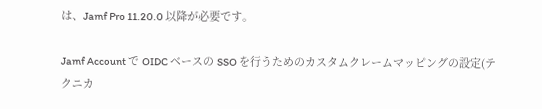は、Jamf Pro 11.20.0 以降が必要です。

Jamf Account で OIDC ベースの SSO を行うためのカスタムクレームマッピングの設定(テクニカ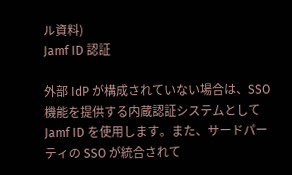ル資料)
Jamf ID 認証

外部 IdP が構成されていない場合は、SSO 機能を提供する内蔵認証システムとして Jamf ID を使用します。また、サードパーティの SSO が統合されて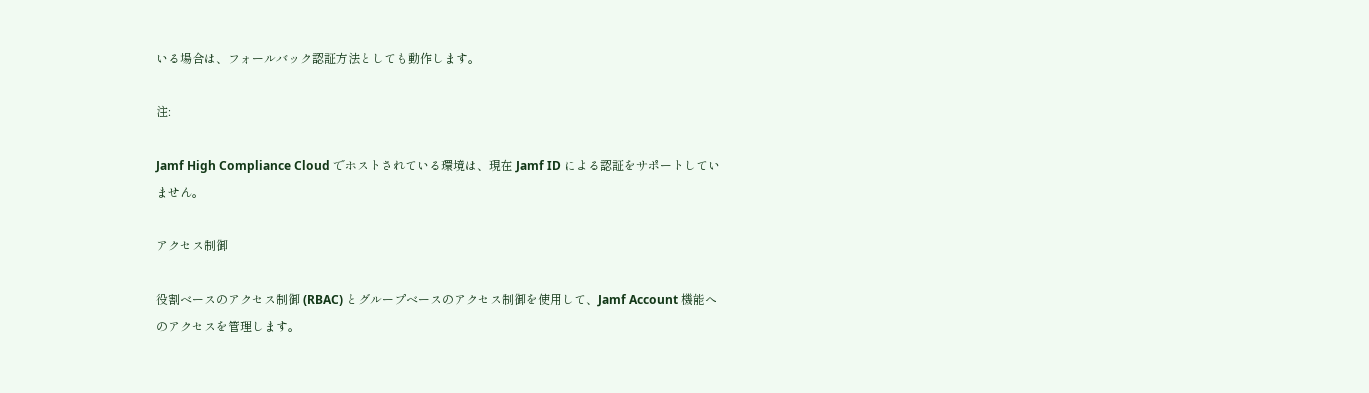いる場合は、フォールバック認証方法としても動作します。

注:

Jamf High Compliance Cloud でホストされている環境は、現在 Jamf ID による認証をサポートしていません。

アクセス制御

役割ベースのアクセス制御 (RBAC) とグループベースのアクセス制御を使用して、Jamf Account 機能へのアクセスを管理します。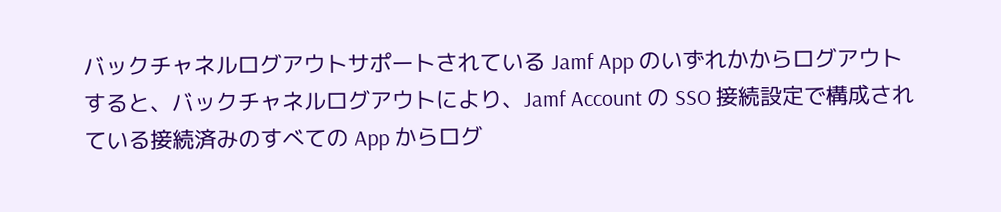バックチャネルログアウトサポートされている Jamf App のいずれかからログアウトすると、バックチャネルログアウトにより、Jamf Account の SSO 接続設定で構成されている接続済みのすべての App からログ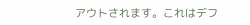アウトされます。これはデフ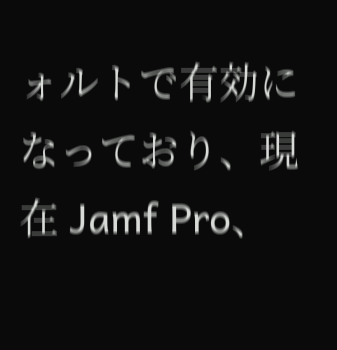ォルトで有効になっており、現在 Jamf Pro、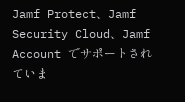Jamf Protect、Jamf Security Cloud、Jamf Account でサポートされていま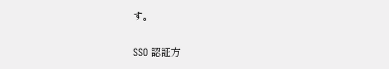す。

SSO 認証方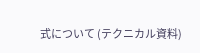式について (テクニカル資料)